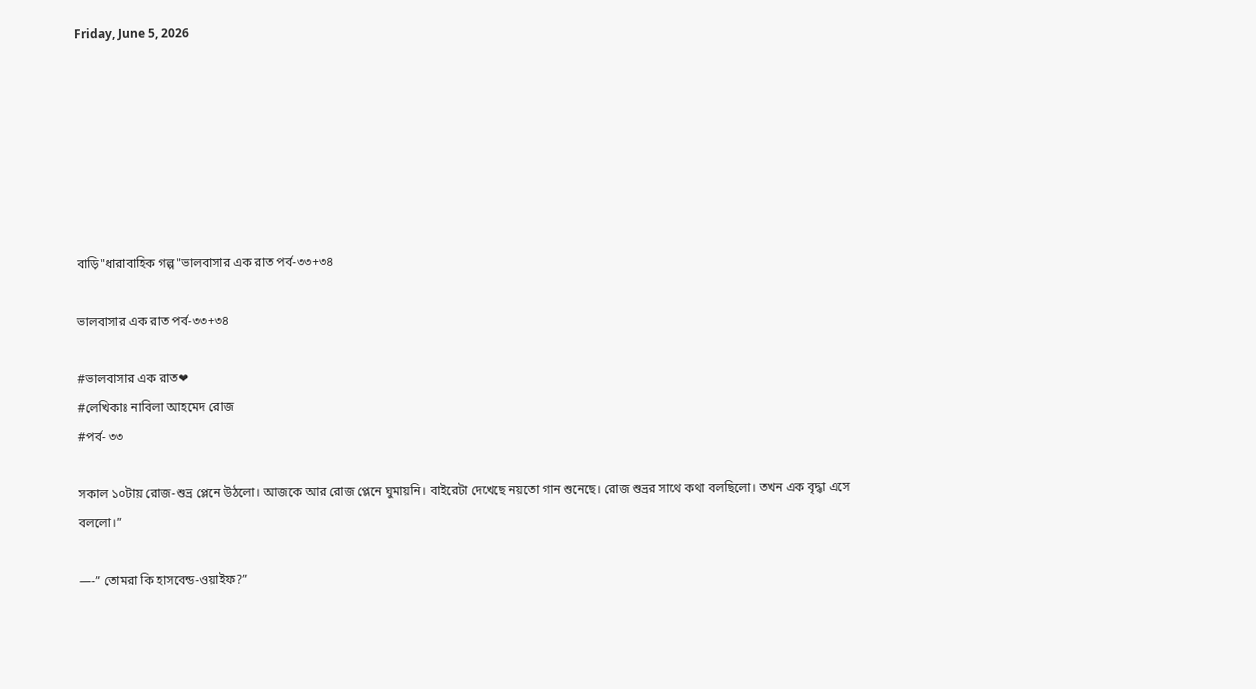Friday, June 5, 2026







বাড়ি"ধারাবাহিক গল্প"ভালবাসার এক রাত পর্ব-৩৩+৩৪

ভালবাসার এক রাত পর্ব-৩৩+৩৪

#ভালবাসার এক রাত❤
#লেখিকাঃ নাবিলা আহমেদ রোজ
#পর্ব- ৩৩

সকাল ১০টায় রোজ-শুভ্র প্লেনে উঠলো। আজকে আর রোজ প্লেনে ঘুমায়নি। বাইরেটা দেখেছে নয়তো গান শুনেছে। রোজ শুভ্রর সাথে কথা বলছিলো। তখন এক বৃদ্ধা এসে বললো।”

—-” তোমরা কি হাসবেন্ড-ওয়াইফ?”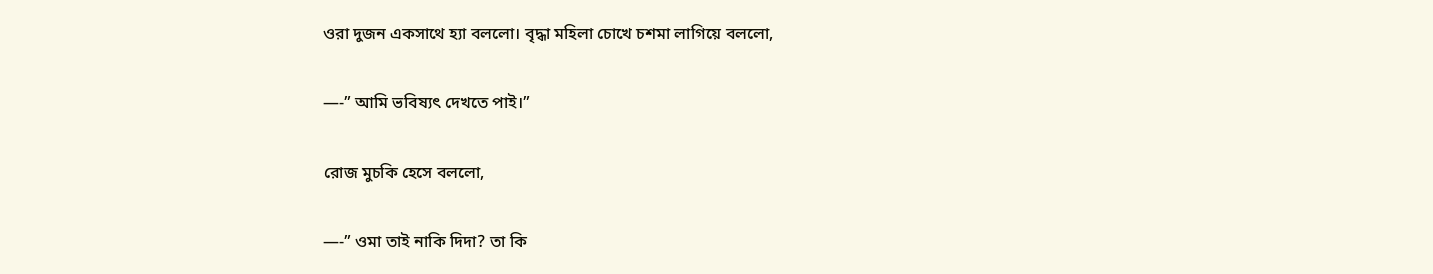ওরা দুজন একসাথে হ্যা বললো। বৃদ্ধা মহিলা চোখে চশমা লাগিয়ে বললো,

—-” আমি ভবিষ্যৎ দেখতে পাই।”

রোজ মুচকি হেসে বললো,

—-” ওমা তাই নাকি দিদা? তা কি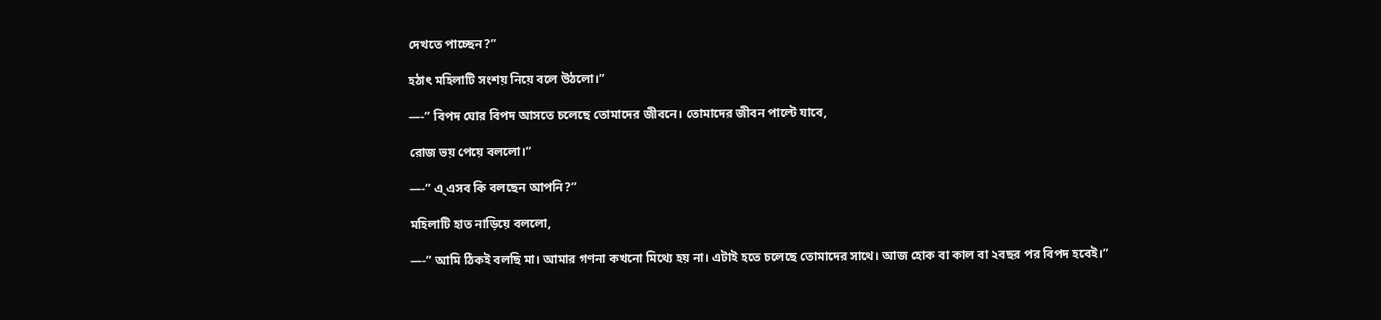দেখতে পাচ্ছেন?”

হঠাৎ মহিলাটি সংশয় নিয়ে বলে উঠলো।”

—-” বিপদ ঘোর বিপদ আসতে চলেছে তোমাদের জীবনে। তোমাদের জীবন পাল্টে যাবে,

রোজ ভয় পেয়ে বললো।”

—-” এ্ এসব কি বলছেন আপনি?”

মহিলাটি হাত নাড়িয়ে বললো,

—-” আমি ঠিকই বলছি মা। আমার গণনা কখনো মিথ্যে হয় না। এটাই হতে চলেছে তোমাদের সাথে। আজ হোক বা কাল বা ২বছর পর বিপদ হবেই।”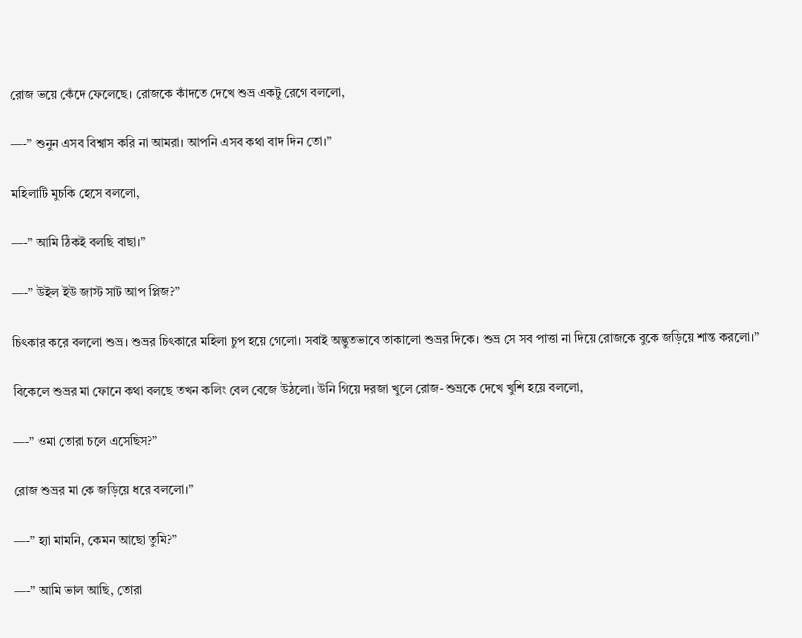রোজ ভয়ে কেঁদে ফেলেছে। রোজকে কাঁদতে দেখে শুভ্র একটু রেগে বললো,

—-” শুনুন এসব বিশ্বাস করি না আমরা। আপনি এসব কথা বাদ দিন তো।”

মহিলাটি মুচকি হেসে বললো,

—-” আমি ঠিকই বলছি বাছা।”

—-” উইল ইউ জাস্ট সাট আপ প্লিজ?”

চিৎকার করে বললো শুভ্র। শুভ্রর চিৎকারে মহিলা চুপ হয়ে গেলো। সবাই অদ্ভুতভাবে তাকালো শুভ্রর দিকে। শুভ্র সে সব পাত্তা না দিয়ে রোজকে বুকে জড়িয়ে শান্ত করলো।”

বিকেলে শুভ্রর মা ফোনে কথা বলছে তখন কলিং বেল বেজে উঠলো। উনি গিয়ে দরজা খুলে রোজ-শুভ্রকে দেখে খুশি হয়ে বললো,

—-” ওমা তোরা চলে এসেছিস?”

রোজ শুভ্রর মা কে জড়িয়ে ধরে বললো।”

—-” হ্যা মামনি, কেমন আছো তুমি?”

—-” আমি ভাল আছি, তোরা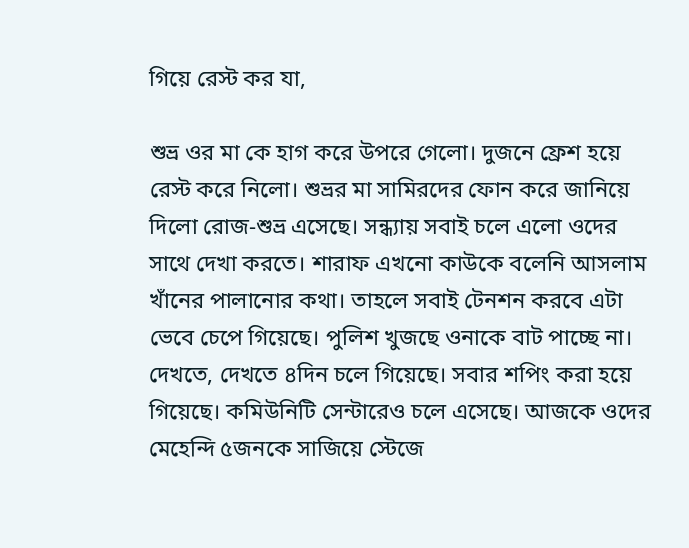গিয়ে রেস্ট কর যা,

শুভ্র ওর মা কে হাগ করে উপরে গেলো। দুজনে ফ্রেশ হয়ে রেস্ট করে নিলো। শুভ্রর মা সামিরদের ফোন করে জানিয়ে দিলো রোজ-শুভ্র এসেছে। সন্ধ্যায় সবাই চলে এলো ওদের সাথে দেখা করতে। শারাফ এখনো কাউকে বলেনি আসলাম খাঁনের পালানোর কথা। তাহলে সবাই টেনশন করবে এটা ভেবে চেপে গিয়েছে। পুলিশ খুজছে ওনাকে বাট পাচ্ছে না। দেখতে, দেখতে ৪দিন চলে গিয়েছে। সবার শপিং করা হয়ে গিয়েছে। কমিউনিটি সেন্টারেও চলে এসেছে। আজকে ওদের মেহেন্দি ৫জনকে সাজিয়ে স্টেজে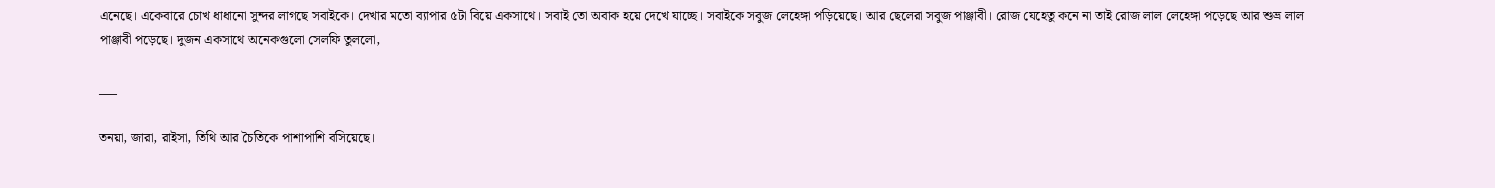এনেছে। একেবারে চোখ ধাধানো সুন্দর লাগছে সবাইকে। দেখার মতো ব্যাপার ৫টা বিয়ে একসাথে। সবাই তো অবাক হয়ে দেখে যাচ্ছে। সবাইকে সবুজ লেহেঙ্গা পড়িয়েছে। আর ছেলেরা সবুজ পাঞ্জাবী। রোজ যেহেতু কনে না তাই রোজ লাল লেহেঙ্গা পড়েছে আর শুভ্র লাল পাঞ্জাবী পড়েছে। দুজন একসাথে অনেকগুলো সেলফি তুললো,

___

তনয়া, জারা, রাইসা, তিথি আর চৈতিকে পাশাপাশি বসিয়েছে।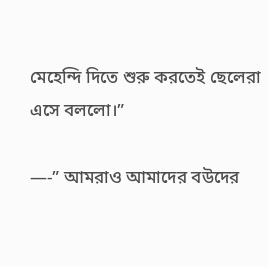মেহেন্দি দিতে শুরু করতেই ছেলেরা এসে বললো।”

—-” আমরাও আমাদের বউদের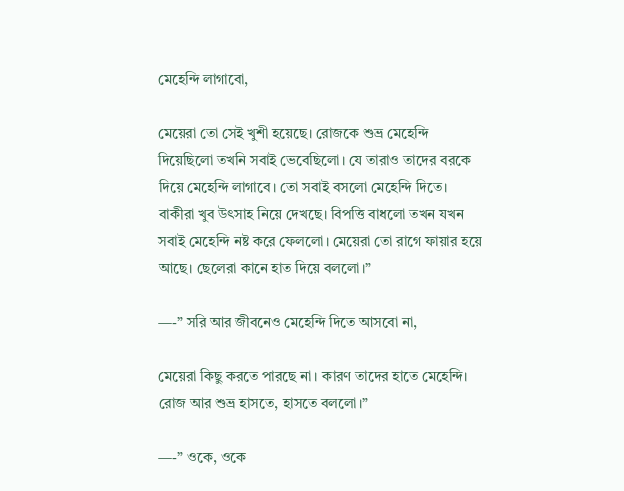মেহেন্দি লাগাবো,

মেয়েরা তো সেই খুশী হয়েছে। রোজকে শুভ্র মেহেন্দি দিয়েছিলো তখনি সবাই ভেবেছিলো। যে তারাও তাদের বরকে দিয়ে মেহেন্দি লাগাবে। তো সবাই বসলো মেহেন্দি দিতে। বাকীরা খুব উৎসাহ নিয়ে দেখছে। বিপত্তি বাধলো তখন যখন সবাই মেহেন্দি নষ্ট করে ফেললো। মেয়েরা তো রাগে ফায়ার হয়ে আছে। ছেলেরা কানে হাত দিয়ে বললো।”

—-” সরি আর জীবনেও মেহেন্দি দিতে আসবো না,

মেয়েরা কিছু করতে পারছে না। কারণ তাদের হাতে মেহেন্দি। রোজ আর শুভ্র হাসতে, হাসতে বললো।”

—-” ওকে, ওকে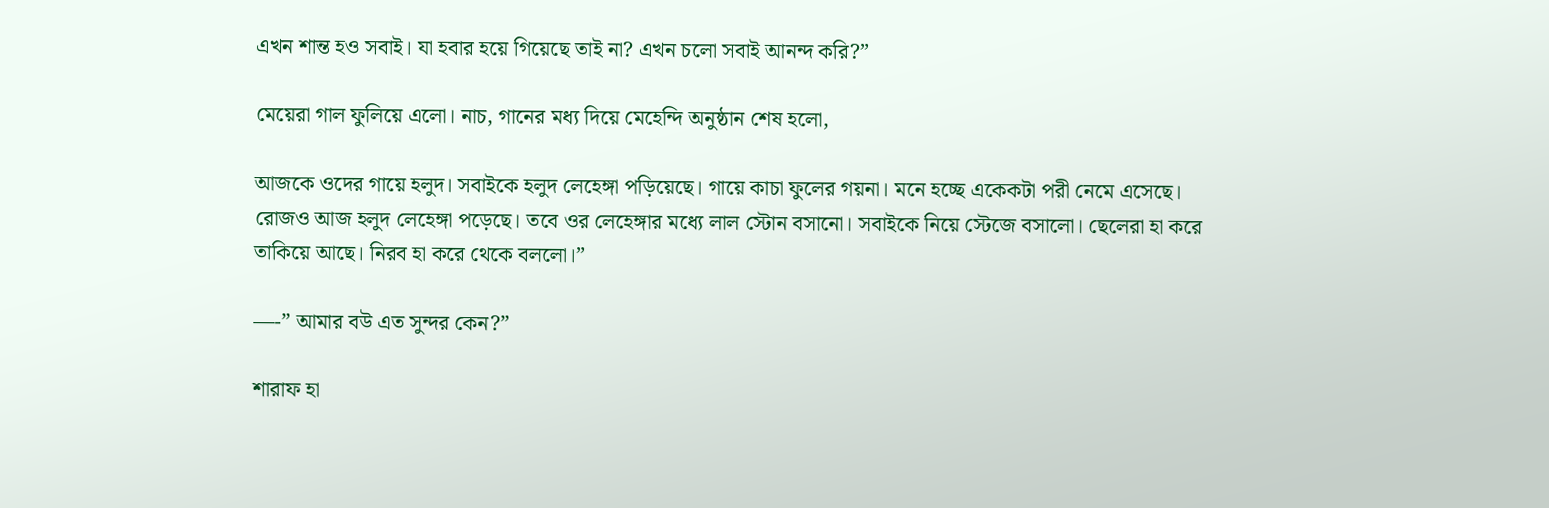এখন শান্ত হও সবাই। যা হবার হয়ে গিয়েছে তাই না? এখন চলো সবাই আনন্দ করি?”

মেয়েরা গাল ফুলিয়ে এলো। নাচ, গানের মধ্য দিয়ে মেহেন্দি অনুষ্ঠান শেষ হলো,

আজকে ওদের গায়ে হলুদ। সবাইকে হলুদ লেহেঙ্গা পড়িয়েছে। গায়ে কাচা ফুলের গয়না। মনে হচ্ছে একেকটা পরী নেমে এসেছে। রোজও আজ হলুদ লেহেঙ্গা পড়েছে। তবে ওর লেহেঙ্গার মধ্যে লাল স্টোন বসানো। সবাইকে নিয়ে স্টেজে বসালো। ছেলেরা হা করে তাকিয়ে আছে। নিরব হা করে থেকে বললো।”

—-” আমার বউ এত সুন্দর কেন?”

শারাফ হা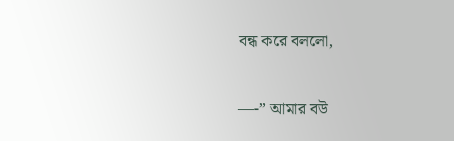বন্ধ করে বললো,

—-” আমার বউ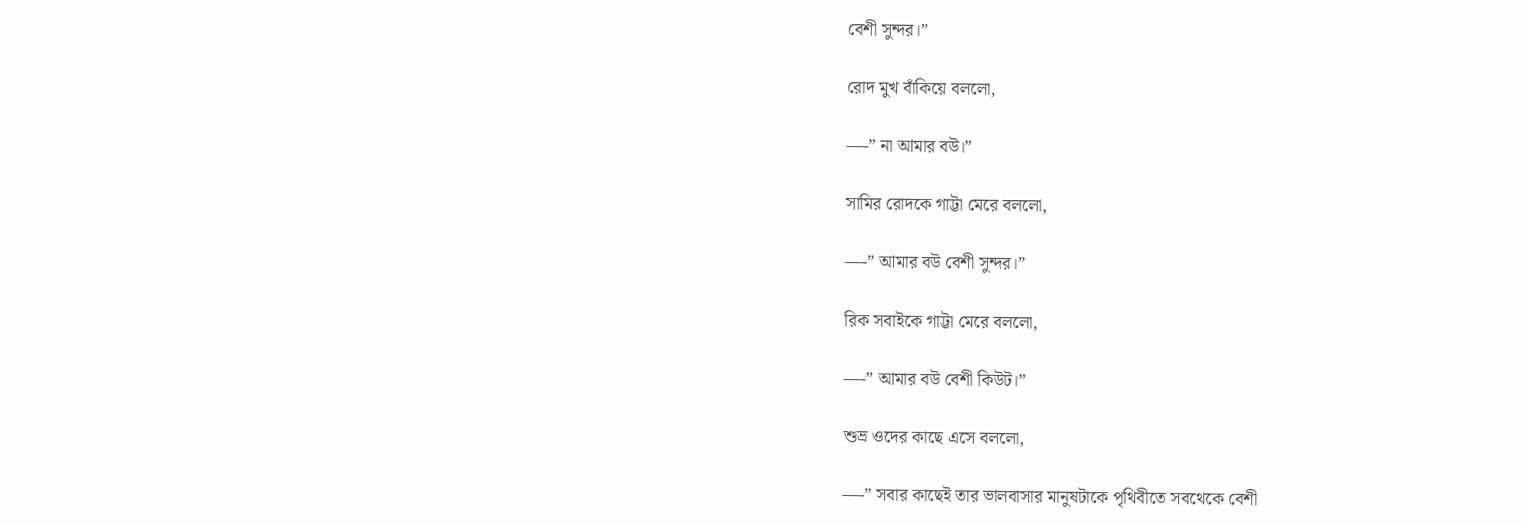বেশী সুন্দর।”

রোদ মুখ বাঁকিয়ে বললো,

—-” না আমার বউ।”

সামির রোদকে গাট্টা মেরে বললো,

—-” আমার বউ বেশী সুন্দর।”

রিক সবাইকে গাট্টা মেরে বললো,

—-” আমার বউ বেশী কিউট।”

শুভ্র ওদের কাছে এসে বললো,

—-” সবার কাছেই তার ভালবাসার মানুষটাকে পৃথিবীতে সবথেকে বেশী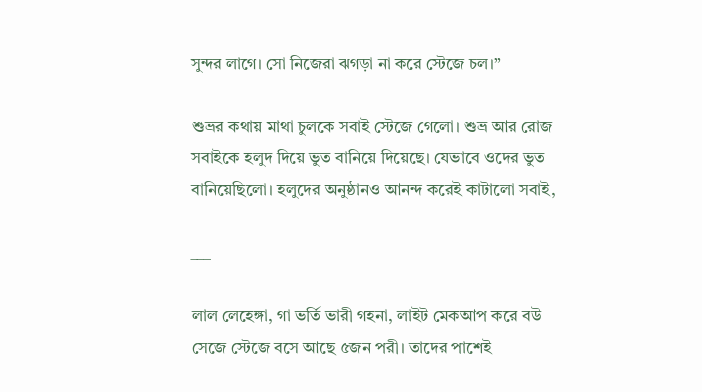সুন্দর লাগে। সো নিজেরা ঝগড়া না করে স্টেজে চল।”

শুভ্রর কথায় মাথা চুলকে সবাই স্টেজে গেলো। শুভ্র আর রোজ সবাইকে হলুদ দিয়ে ভুত বানিয়ে দিয়েছে। যেভাবে ওদের ভুত বানিয়েছিলো। হলুদের অনুষ্ঠানও আনন্দ করেই কাটালো সবাই,

___

লাল লেহেঙ্গা, গা ভর্তি ভারী গহনা, লাইট মেকআপ করে বউ সেজে স্টেজে বসে আছে ৫জন পরী। তাদের পাশেই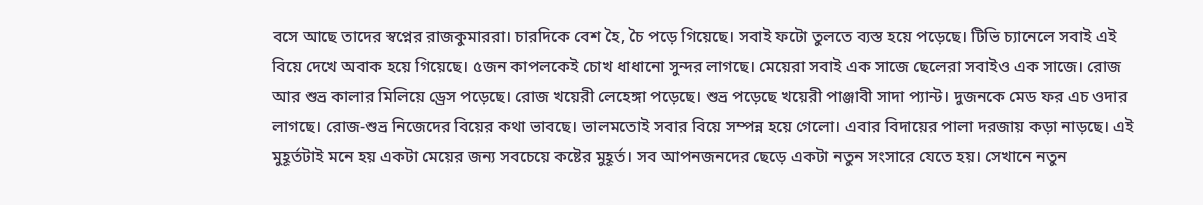বসে আছে তাদের স্বপ্নের রাজকুমাররা। চারদিকে বেশ হৈ, চৈ পড়ে গিয়েছে। সবাই ফটো তুলতে ব্যস্ত হয়ে পড়েছে। টিভি চ্যানেলে সবাই এই বিয়ে দেখে অবাক হয়ে গিয়েছে। ৫জন কাপলকেই চোখ ধাধানো সুন্দর লাগছে। মেয়েরা সবাই এক সাজে ছেলেরা সবাইও এক সাজে। রোজ আর শুভ্র কালার মিলিয়ে ড্রেস পড়েছে। রোজ খয়েরী লেহেঙ্গা পড়েছে। শুভ্র পড়েছে খয়েরী পাঞ্জাবী সাদা প্যান্ট। দুজনকে মেড ফর এচ ওদার লাগছে। রোজ-শুভ্র নিজেদের বিয়ের কথা ভাবছে। ভালমতোই সবার বিয়ে সম্পন্ন হয়ে গেলো। এবার বিদায়ের পালা দরজায় কড়া নাড়ছে। এই মুহূর্তটাই মনে হয় একটা মেয়ের জন্য সবচেয়ে কষ্টের মুহূর্ত। সব আপনজনদের ছেড়ে একটা নতুন সংসারে যেতে হয়। সেখানে নতুন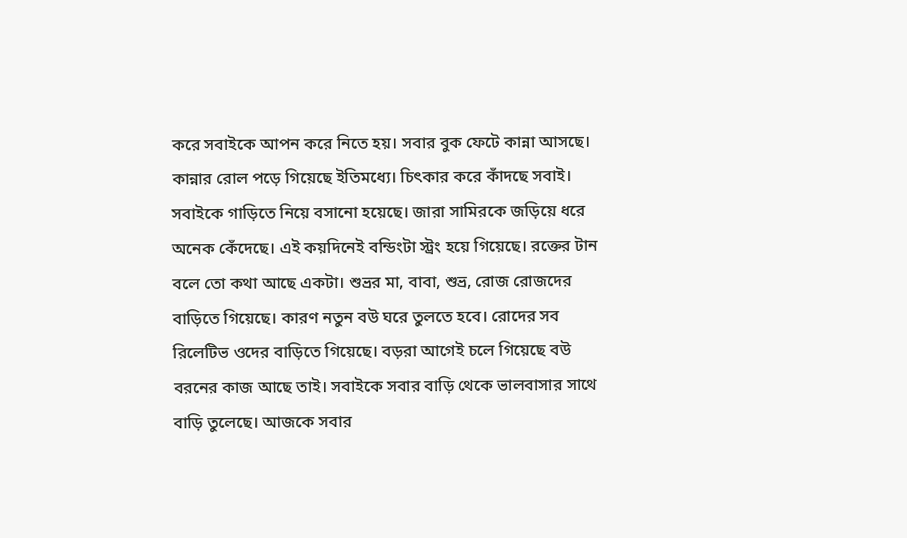করে সবাইকে আপন করে নিতে হয়। সবার বুক ফেটে কান্না আসছে। কান্নার রোল পড়ে গিয়েছে ইতিমধ্যে। চিৎকার করে কাঁদছে সবাই। সবাইকে গাড়িতে নিয়ে বসানো হয়েছে। জারা সামিরকে জড়িয়ে ধরে অনেক কেঁদেছে। এই কয়দিনেই বন্ডিংটা স্ট্রং হয়ে গিয়েছে। রক্তের টান বলে তো কথা আছে একটা। শুভ্রর মা, বাবা, শুভ্র, রোজ রোজদের বাড়িতে গিয়েছে। কারণ নতুন বউ ঘরে তুলতে হবে। রোদের সব রিলেটিভ ওদের বাড়িতে গিয়েছে। বড়রা আগেই চলে গিয়েছে বউ বরনের কাজ আছে তাই। সবাইকে সবার বাড়ি থেকে ভালবাসার সাথে বাড়ি তুলেছে। আজকে সবার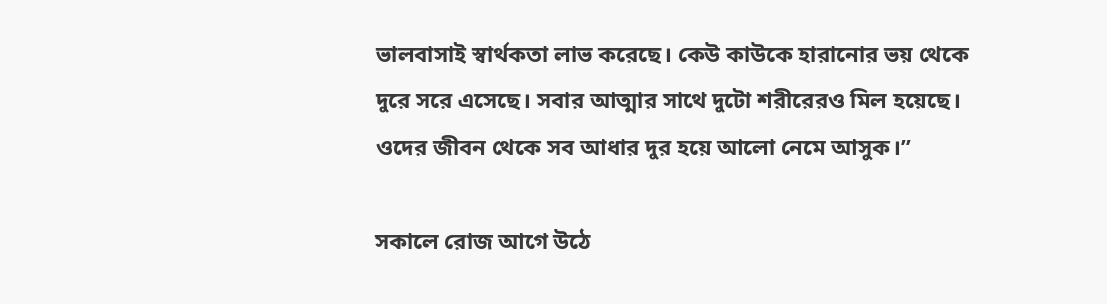ভালবাসাই স্বার্থকতা লাভ করেছে। কেউ কাউকে হারানোর ভয় থেকে দুরে সরে এসেছে। সবার আত্মার সাথে দুটো শরীরেরও মিল হয়েছে। ওদের জীবন থেকে সব আধার দুর হয়ে আলো নেমে আসুক।”

সকালে রোজ আগে উঠে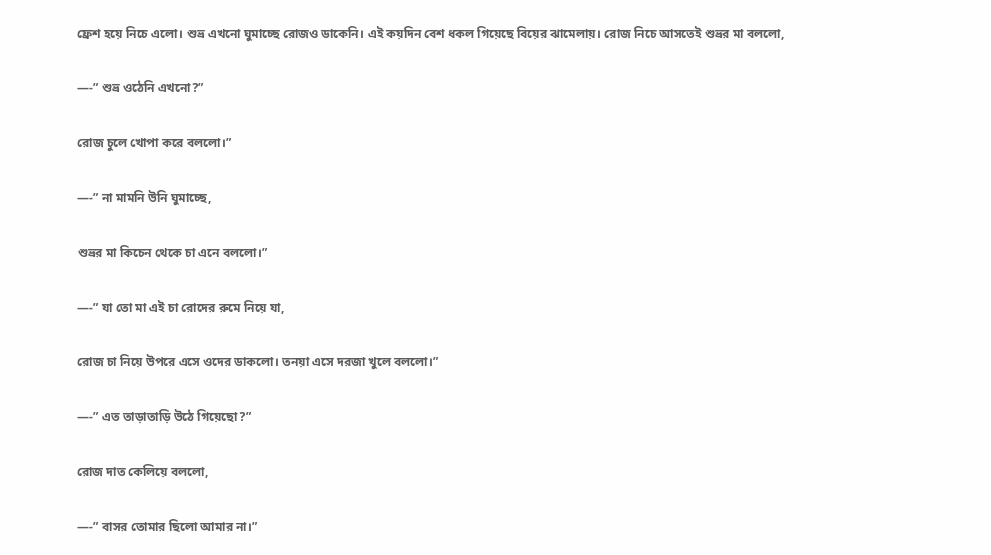ফ্রেশ হয়ে নিচে এলো। শুভ্র এখনো ঘুমাচ্ছে রোজও ডাকেনি। এই কয়দিন বেশ ধকল গিয়েছে বিয়ের ঝামেলায়। রোজ নিচে আসতেই শুভ্রর মা বললো,

—-” শুভ্র ওঠেনি এখনো?”

রোজ চুলে খোপা করে বললো।”

—-” না মামনি উনি ঘুমাচ্ছে,

শুভ্রর মা কিচেন থেকে চা এনে বললো।”

—-” যা তো মা এই চা রোদের রুমে নিয়ে যা,

রোজ চা নিয়ে উপরে এসে ওদের ডাকলো। তনয়া এসে দরজা খুলে বললো।”

—-” এত তাড়াতাড়ি উঠে গিয়েছো?”

রোজ দাত কেলিয়ে বললো,

—-” বাসর তোমার ছিলো আমার না।”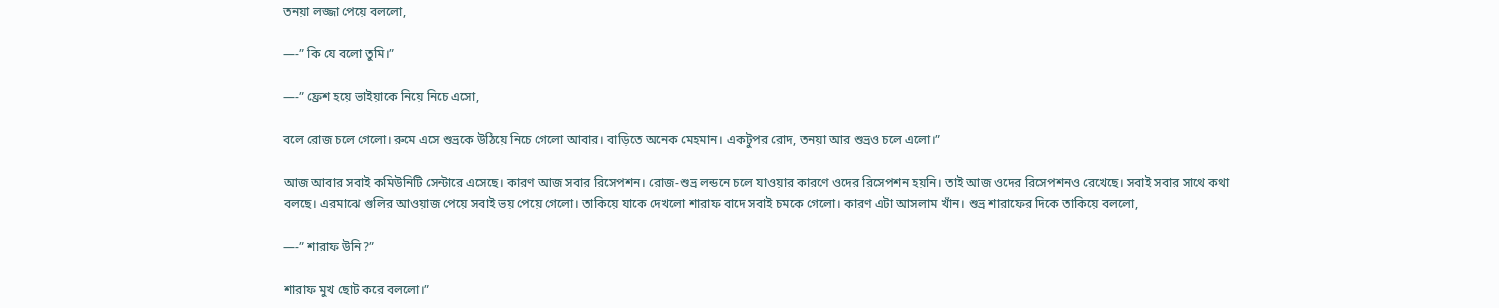তনয়া লজ্জা পেয়ে বললো,

—-” কি যে বলো তুমি।”

—-” ফ্রেশ হয়ে ভাইয়াকে নিয়ে নিচে এসো,

বলে রোজ চলে গেলো। রুমে এসে শুভ্রকে উঠিয়ে নিচে গেলো আবার। বাড়িতে অনেক মেহমান। একটুপর রোদ, তনয়া আর শুভ্রও চলে এলো।”

আজ আবার সবাই কমিউনিটি সেন্টারে এসেছে। কারণ আজ সবার রিসেপশন। রোজ-শুভ্র লন্ডনে চলে যাওয়ার কারণে ওদের রিসেপশন হয়নি। তাই আজ ওদের রিসেপশনও রেখেছে। সবাই সবার সাথে কথা বলছে। এরমাঝে গুলির আওয়াজ পেয়ে সবাই ভয় পেয়ে গেলো। তাকিয়ে যাকে দেখলো শারাফ বাদে সবাই চমকে গেলো। কারণ এটা আসলাম খাঁন। শুভ্র শারাফের দিকে তাকিয়ে বললো,

—-” শারাফ উনি?”

শারাফ মুখ ছোট করে বললো।”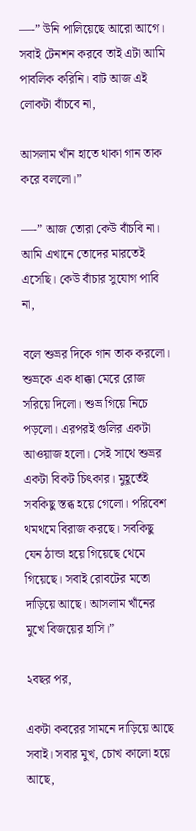—-” উনি পালিয়েছে আরো আগে। সবাই টেনশন করবে তাই এটা আমি পাবলিক করিনি। বাট আজ এই লোকটা বাঁচবে না,

আসলাম খাঁন হাতে থাকা গান তাক করে বললো।”

—-” আজ তোরা কেউ বাঁচবি না। আমি এখানে তোদের মারতেই এসেছি। কেউ বাঁচার সুযোগ পাবি না,

বলে শুভ্রর দিকে গান তাক করলো। শুভ্রকে এক ধাক্কা মেরে রোজ সরিয়ে দিলো। শুভ্র গিয়ে নিচে পড়লো। এরপরই গুলির একটা আওয়াজ হলো। সেই সাথে শুভ্রর একটা বিকট চিৎকার। মুহূর্তেই সবকিছু স্তব্ধ হয়ে গেলো। পরিবেশ থমথমে বিরাজ করছে। সবকিছু যেন ঠান্ডা হয়ে গিয়েছে থেমে গিয়েছে। সবাই রোবটের মতো দাড়িয়ে আছে। আসলাম খাঁনের মুখে বিজয়ের হাসি।”

২বছর পর,

একটা কবরের সামনে দাড়িয়ে আছে সবাই। সবার মুখ, চোখ কালো হয়ে আছে,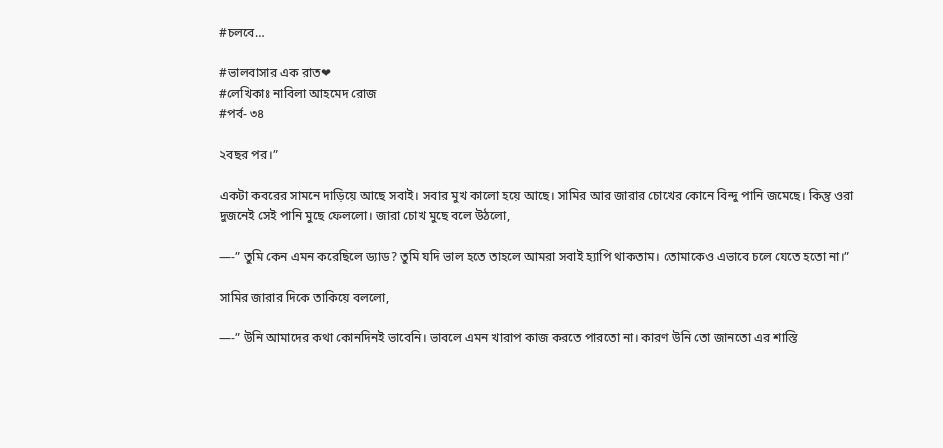#চলবে…

#ভালবাসার এক রাত❤
#লেখিকাঃ নাবিলা আহমেদ রোজ
#পর্ব- ৩৪

২বছর পর।”

একটা কবরের সামনে দাড়িয়ে আছে সবাই। সবার মুখ কালো হয়ে আছে। সামির আর জারার চোখের কোনে বিন্দু পানি জমেছে। কিন্তু ওরা দুজনেই সেই পানি মুছে ফেললো। জারা চোখ মুছে বলে উঠলো,

—-” তুমি কেন এমন করেছিলে ড্যাড? তুমি যদি ভাল হতে তাহলে আমরা সবাই হ্যাপি থাকতাম। তোমাকেও এভাবে চলে যেতে হতো না।”

সামির জারার দিকে তাকিয়ে বললো,

—-” উনি আমাদের কথা কোনদিনই ভাবেনি। ভাবলে এমন খারাপ কাজ করতে পারতো না। কারণ উনি তো জানতো এর শাস্তি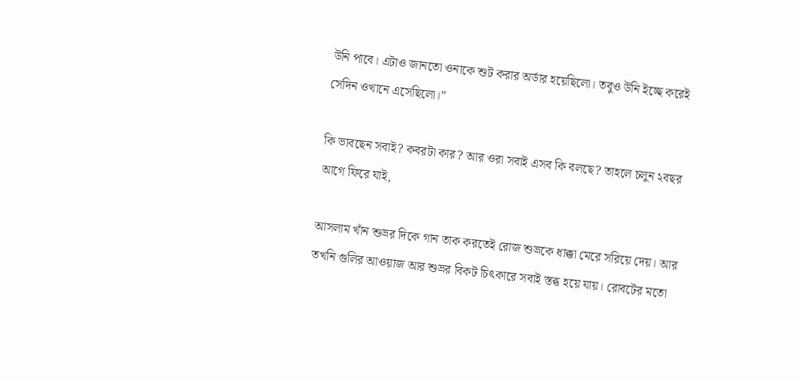উনি পাবে। এটাও জানতো ওনাকে শুট করার অর্ডার হয়েছিলো। তবুও উনি ইচ্ছে করেই সেদিন ওখানে এসেছিলো।”

কি ভাবছেন সবাই? কবরটা কার? আর ওরা সবাই এসব কি বলছে? তাহলে চলুন ২বছর আগে ফিরে যাই,

আসলাম খাঁন শুভ্রর দিকে গান তাক করতেই রোজ শুভ্রকে ধাক্কা মেরে সরিয়ে দেয়। আর তখনি গুলির আওয়াজ আর শুভ্রর বিকট চিৎকারে সবাই স্তব্ধ হয়ে যায়। রোবটের মতো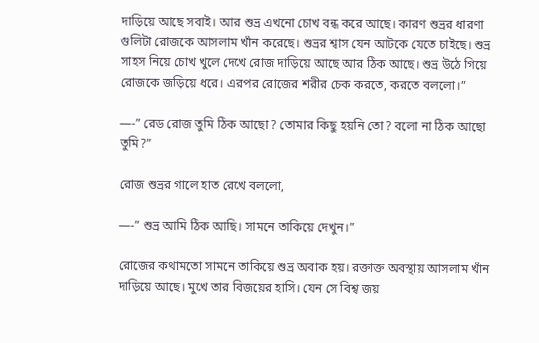দাড়িয়ে আছে সবাই। আর শুভ্র এখনো চোখ বন্ধ করে আছে। কারণ শুভ্রর ধারণা গুলিটা রোজকে আসলাম খাঁন করেছে। শুভ্রর শ্বাস যেন আটকে যেতে চাইছে। শুভ্র সাহস নিয়ে চোখ খুলে দেখে রোজ দাড়িয়ে আছে আর ঠিক আছে। শুভ্র উঠে গিয়ে রোজকে জড়িয়ে ধরে। এরপর রোজের শরীর চেক করতে, করতে বললো।”

—-” রেড রোজ তুমি ঠিক আছো? তোমার কিছু হয়নি তো? বলো না ঠিক আছো তুমি?”

রোজ শুভ্রর গালে হাত রেখে বললো,

—-” শুভ্র আমি ঠিক আছি। সামনে তাকিয়ে দেখুন।”

রোজের কথামতো সামনে তাকিয়ে শুভ্র অবাক হয়। রক্তাক্ত অবস্থায় আসলাম খাঁন দাড়িয়ে আছে। মুখে তার বিজয়ের হাসি। যেন সে বিশ্ব জয়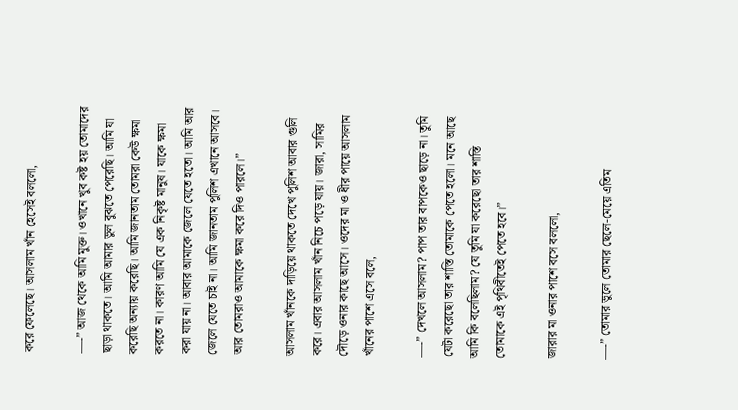করে ফেলেছে। আসলাম খাঁন হেসেই বললো,

—-” আজ থেকে আমি মুক্ত। ওখানে খুব কষ্ট হয় তোমাদের ছাড়া থাকতে। আমি আমার ভুল বুঝতে পেরেছি। আমি যা করেছি অন্যায় করেছি। আমি জানতাম তোমরা কেউ ক্ষমা করতে না। কারণ আমি যে এক নিকৃষ্ট মানুষ। যাকে ক্ষমা করা যায় না। আবার আমাকে জেলে যেতে হতো। আমি আর জেলে যেতে চাই না। আমি জানতাম পুলিশ এখানে আসবে। আর তোমরাও আমাকে ক্ষমা করে দিও পারলে।”

আসলাম খাঁনকে দাড়িয়ে থাকতে দেখে পুলিশ আবার গুলি করে। এবার আসলাম খাঁন নিচে পড়ে যায়। জারা, সামির দৌড়ে ওনার কাছে আসে। ওদের মা ও ধীর পায়ে আসলাম খাঁনের পাশে এসে বলে,

—-” দেখলে আসলাম? পাপ তার বাপকেও ছাড়ে না। তুমি যেটা করেছো তার শাস্তি তোমাকে পেতে হলো। মনে আছে আমি কি বলেছিলাম? যে তুমি যা করেছো তার শাস্তি তোমাকে এই পৃথিবীতেই পেতে হবে।”

জারার মা ওনার পাশে বসে বললো,

—-” তোমার ভুলে তোমার ছেলে-মেয়ে এতিম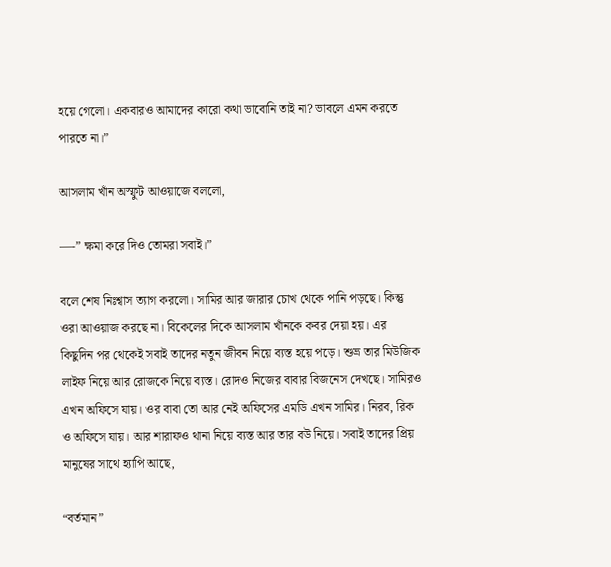হয়ে গেলো। একবারও আমাদের কারো কথা ভাবোনি তাই না? ভাবলে এমন করতে পারতে না।”

আসলাম খাঁন অস্ফুট আওয়াজে বললো,

—-” ক্ষমা করে দিও তোমরা সবাই।”

বলে শেষ নিঃশ্বাস ত্যাগ করলো। সামির আর জারার চোখ থেকে পানি পড়ছে। কিন্তু ওরা আওয়াজ করছে না। বিকেলের দিকে আসলাম খাঁনকে কবর দেয়া হয়। এর কিছুদিন পর থেকেই সবাই তাদের নতুন জীবন নিয়ে ব্যস্ত হয়ে পড়ে। শুভ্র তার মিউজিক লাইফ নিয়ে আর রোজকে নিয়ে ব্যস্ত। রোদও নিজের বাবার বিজনেস দেখছে। সামিরও এখন অফিসে যায়। ওর বাবা তো আর নেই অফিসের এমডি এখন সামির। নিরব, রিক ও অফিসে যায়। আর শারাফও থানা নিয়ে ব্যস্ত আর তার বউ নিয়ে। সবাই তাদের প্রিয় মানুষের সাথে হ্যাপি আছে,

“বর্তমান”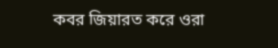কবর জিয়ারত করে ওরা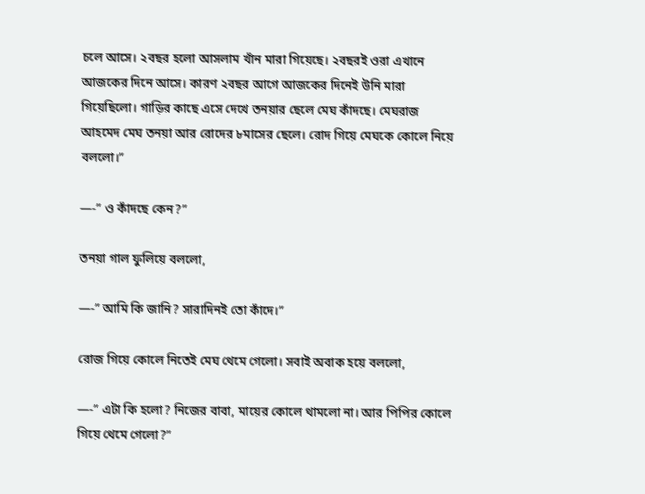চলে আসে। ২বছর হলো আসলাম খাঁন মারা গিয়েছে। ২বছরই ওরা এখানে আজকের দিনে আসে। কারণ ২বছর আগে আজকের দিনেই উনি মারা গিয়েছিলো। গাড়ির কাছে এসে দেখে তনয়ার ছেলে মেঘ কাঁদছে। মেঘরাজ আহমেদ মেঘ তনয়া আর রোদের ৮মাসের ছেলে। রোদ গিয়ে মেঘকে কোলে নিয়ে বললো।”

—-” ও কাঁদছে কেন?”

তনয়া গাল ফুলিয়ে বললো,

—-” আমি কি জানি? সারাদিনই তো কাঁদে।”

রোজ গিয়ে কোলে নিতেই মেঘ থেমে গেলো। সবাই অবাক হয়ে বললো,

—-” এটা কি হলো? নিজের বাবা, মায়ের কোলে থামলো না। আর পিপির কোলে গিয়ে থেমে গেলো?”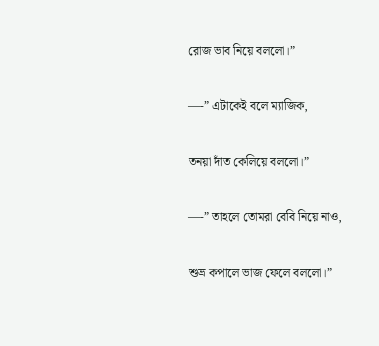রোজ ভাব নিয়ে বললো।”

—-” এটাকেই বলে ম্যাজিক,

তনয়া দাঁত কেলিয়ে বললো।”

—-” তাহলে তোমরা বেবি নিয়ে নাও,

শুভ্র কপালে ভাজ ফেলে বললো।”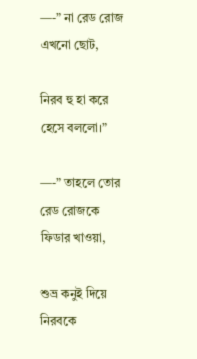—-” না রেড রোজ এখনো ছোট,

নিরব হু হা করে হেসে বললো।”

—-” তাহলে তোর রেড রোজকে ফিডার খাওয়া,

শুভ্র কনুই দিয়ে নিরবকে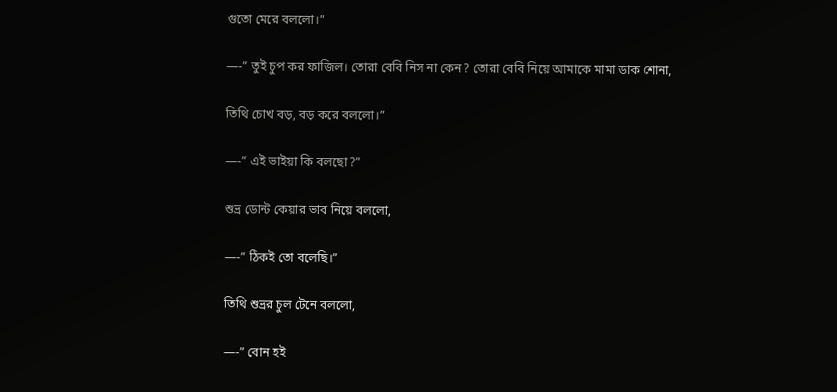গুতো মেরে বললো।”

—-” তুই চুপ কর ফাজিল। তোরা বেবি নিস না কেন? তোরা বেবি নিয়ে আমাকে মামা ডাক শোনা,

তিথি চোখ বড়, বড় করে বললো।”

—-” এই ভাইয়া কি বলছো?”

শুভ্র ডোন্ট কেয়ার ভাব নিয়ে বললো,

—-” ঠিকই তো বলেছি।”

তিথি শুভ্রর চুল টেনে বললো,

—-” বোন হই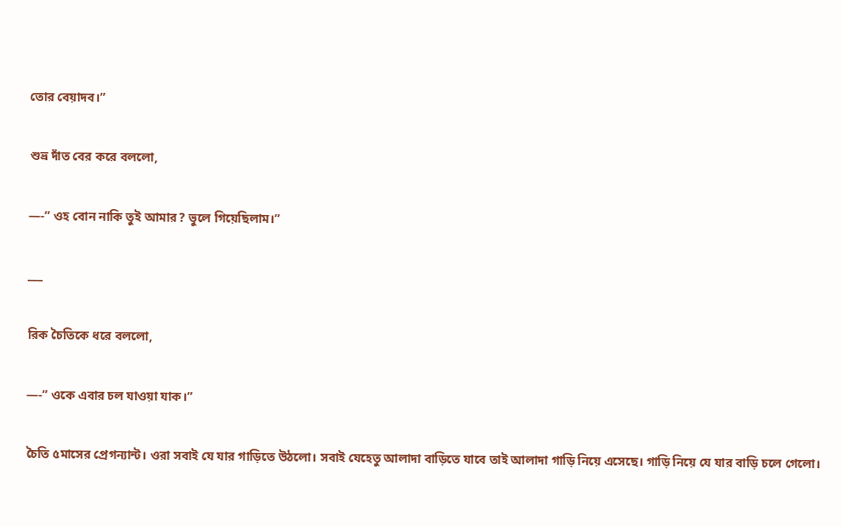তোর বেয়াদব।”

শুভ্র দাঁত বের করে বললো,

—-” ওহ বোন নাকি তুই আমার? ভুলে গিয়েছিলাম।”

___

রিক চৈতিকে ধরে বললো,

—-” ওকে এবার চল যাওয়া যাক।”

চৈতি ৫মাসের প্রেগন্যান্ট। ওরা সবাই যে যার গাড়িতে উঠলো। সবাই যেহেতু আলাদা বাড়িতে যাবে তাই আলাদা গাড়ি নিয়ে এসেছে। গাড়ি নিয়ে যে যার বাড়ি চলে গেলো।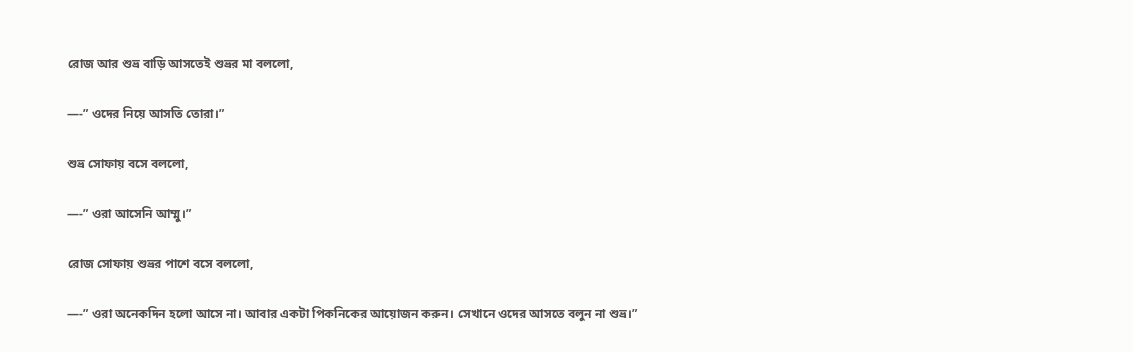রোজ আর শুভ্র বাড়ি আসতেই শুভ্রর মা বললো,

—-” ওদের নিয়ে আসতি তোরা।”

শুভ্র সোফায় বসে বললো,

—-” ওরা আসেনি আম্মু।”

রোজ সোফায় শুভ্রর পাশে বসে বললো,

—-” ওরা অনেকদিন হলো আসে না। আবার একটা পিকনিকের আয়োজন করুন। সেখানে ওদের আসতে বলুন না শুভ্র।”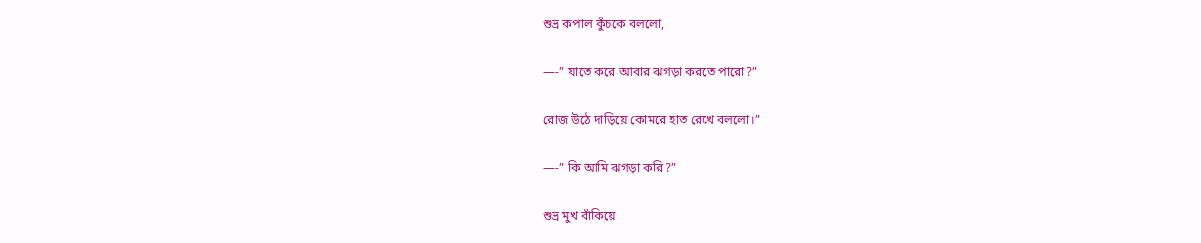শুভ্র কপাল কুঁচকে বললো,

—-” যাতে করে আবার ঝগড়া করতে পারো?”

রোজ উঠে দাড়িয়ে কোমরে হাত রেখে বললো।”

—-” কি আমি ঝগড়া করি?”

শুভ্র মুখ বাঁকিয়ে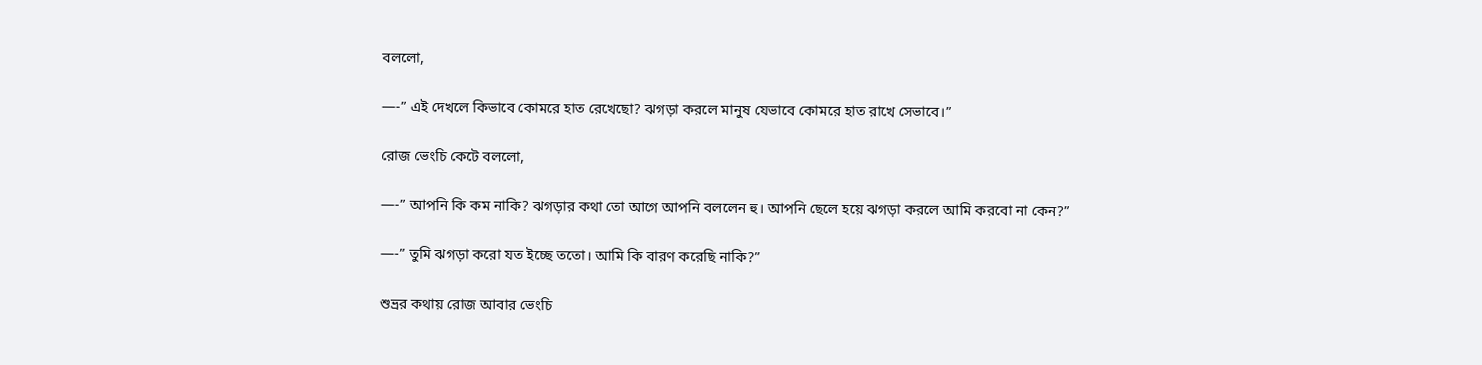বললো,

—-” এই দেখলে কিভাবে কোমরে হাত রেখেছো? ঝগড়া করলে মানুষ যেভাবে কোমরে হাত রাখে সেভাবে।”

রোজ ভেংচি কেটে বললো,

—-” আপনি কি কম নাকি? ঝগড়ার কথা তো আগে আপনি বললেন হু। আপনি ছেলে হয়ে ঝগড়া করলে আমি করবো না কেন?”

—-” তুমি ঝগড়া করো যত ইচ্ছে ততো। আমি কি বারণ করেছি নাকি?”

শুভ্রর কথায় রোজ আবার ভেংচি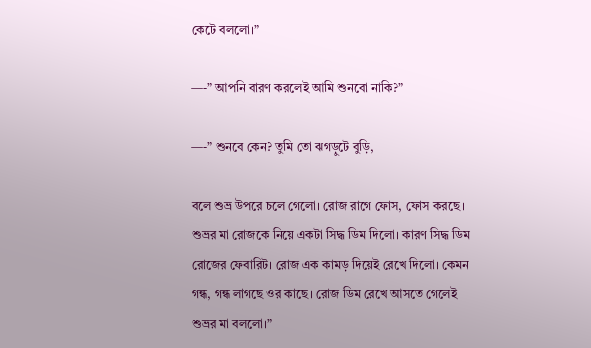কেটে বললো।”

—-” আপনি বারণ করলেই আমি শুনবো নাকি?”

—-” শুনবে কেন? তুমি তো ঝগড়ুটে বুড়ি,

বলে শুভ্র উপরে চলে গেলো। রোজ রাগে ফোস, ফোস করছে। শুভ্রর মা রোজকে নিয়ে একটা সিদ্ধ ডিম দিলো। কারণ সিদ্ধ ডিম রোজের ফেবারিট। রোজ এক কামড় দিয়েই রেখে দিলো। কেমন গন্ধ, গন্ধ লাগছে ওর কাছে। রোজ ডিম রেখে আসতে গেলেই শুভ্রর মা বললো।”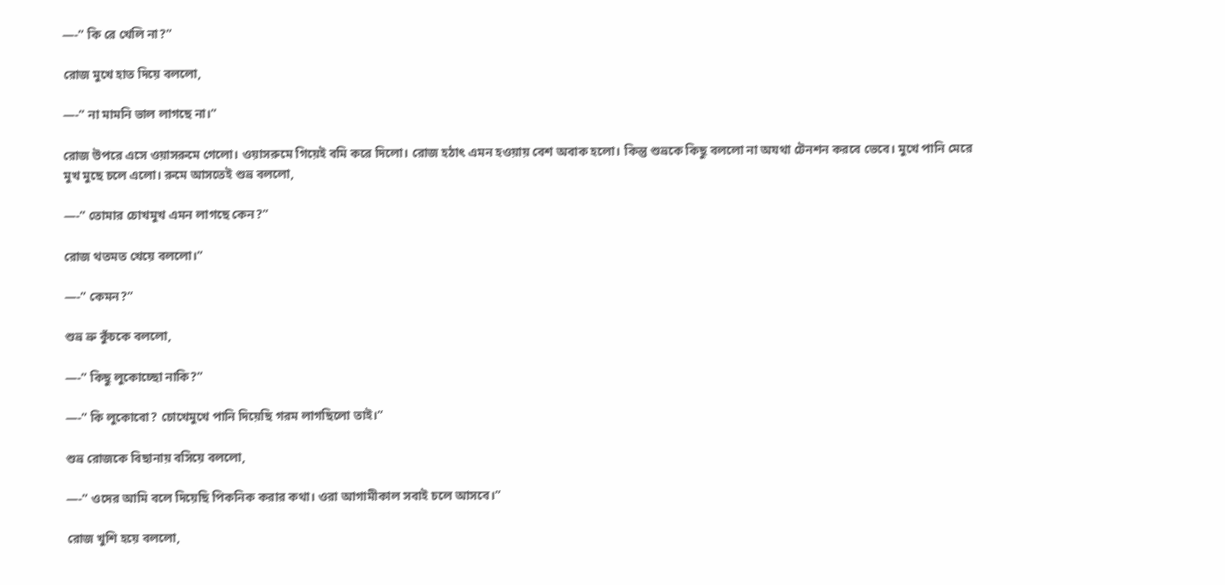—-” কি রে খেলি না?”

রোজ মুখে হাত দিয়ে বললো,

—-” না মামনি ভাল লাগছে না।”

রোজ উপরে এসে ওয়াসরুমে গেলো। ওয়াসরুমে গিয়েই বমি করে দিলো। রোজ হঠাৎ এমন হওয়ায় বেশ অবাক হলো। কিন্তু শুভ্রকে কিছু বললো না অযথা টেনশন করবে ভেবে। মুখে পানি মেরে মুখ মুছে চলে এলো। রুমে আসতেই শুভ্র বললো,

—-” তোমার চোখমুখ এমন লাগছে কেন?”

রোজ থতমত খেয়ে বললো।”

—-” কেমন?”

শুভ্র ভ্রু কুঁচকে বললো,

—-” কিছু লুকোচ্ছো নাকি?”

—-” কি লুকোবো? চোখেমুখে পানি দিয়েছি গরম লাগছিলো তাই।”

শুভ্র রোজকে বিছানায় বসিয়ে বললো,

—-” ওদের আমি বলে দিয়েছি পিকনিক করার কথা। ওরা আগামীকাল সবাই চলে আসবে।”

রোজ খুশি হয়ে বললো,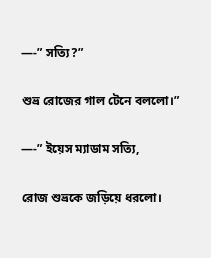—-” সত্যি?”

শুভ্র রোজের গাল টেনে বললো।”

—-” ইয়েস ম্যাডাম সত্যি,

রোজ শুভ্রকে জড়িয়ে ধরলো।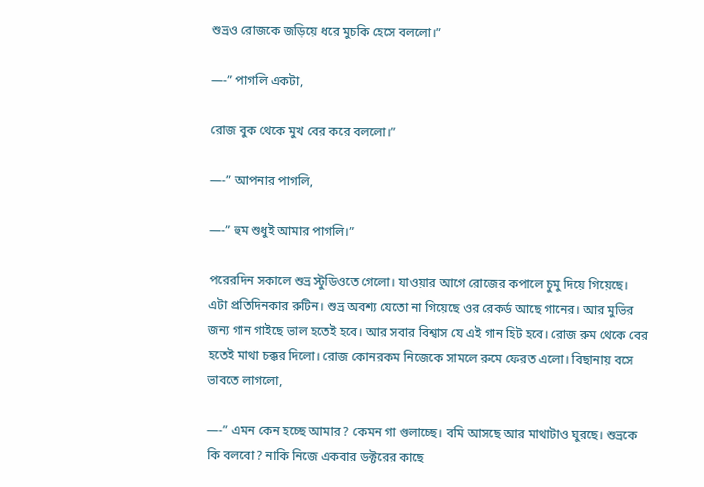শুভ্রও রোজকে জড়িয়ে ধরে মুচকি হেসে বললো।”

—-” পাগলি একটা,

রোজ বুক থেকে মুখ বের করে বললো।”

—-” আপনার পাগলি,

—-” হুম শুধুই আমার পাগলি।”

পরেরদিন সকালে শুভ্র স্টুডিওতে গেলো। যাওয়ার আগে রোজের কপালে চুমু দিয়ে গিয়েছে। এটা প্রতিদিনকার রুটিন। শুভ্র অবশ্য যেতো না গিয়েছে ওর রেকর্ড আছে গানের। আর মুভির জন্য গান গাইছে ভাল হতেই হবে। আর সবার বিশ্বাস যে এই গান হিট হবে। রোজ রুম থেকে বের হতেই মাথা চক্কর দিলো। রোজ কোনরকম নিজেকে সামলে রুমে ফেরত এলো। বিছানায় বসে ভাবতে লাগলো,

—-” এমন কেন হচ্ছে আমার? কেমন গা গুলাচ্ছে। বমি আসছে আর মাথাটাও ঘুরছে। শুভ্রকে কি বলবো? নাকি নিজে একবার ডক্টরের কাছে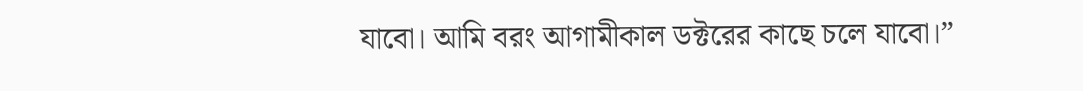যাবো। আমি বরং আগামীকাল ডক্টরের কাছে চলে যাবো।”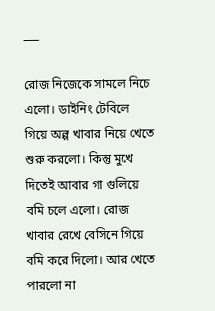___

রোজ নিজেকে সামলে নিচে এলো। ডাইনিং টেবিলে গিয়ে অল্প খাবার নিয়ে খেতে শুরু করলো। কিন্তু মুখে দিতেই আবার গা গুলিয়ে বমি চলে এলো। রোজ খাবার রেখে বেসিনে গিয়ে বমি করে দিলো। আর খেতে পারলো না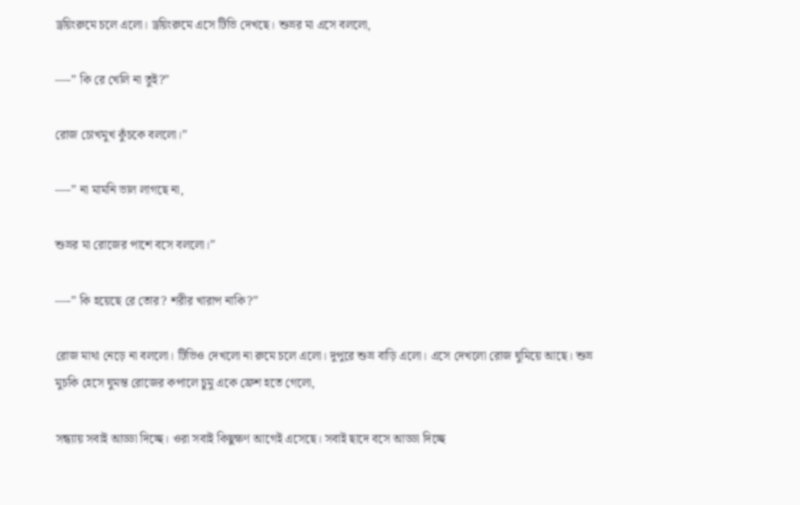ড্রয়িংরুমে চলে এলো। ড্রয়িংরুমে এসে টিভি দেখছে। শুভ্রর মা এসে বললো,

—-” কি রে খেলি না তুই?”

রোজ চোখমুখ কুঁচকে বললো।”

—-” না মামনি ভাল লাগছে না,

শুভ্রর মা রোজের পাশে বসে বললো।”

—-” কি হয়েছে রে তোর? শরীর খারাপ নাকি?”

রোজ মাথা নেড়ে না বললো। টিভিও দেখলো না রুমে চলে এলো। দুপুরে শুভ্র বাড়ি এলো। এসে দেখলো রোজ ঘুমিয়ে আছে। শুভ্র মুচকি হেসে ঘুমন্ত রোজের কপালে চুমু একে ফ্রেশ হতে গেলো,

সন্ধ্যায় সবাই আড্ডা দিচ্ছে। ওরা সবাই কিছুক্ষণ আগেই এসেছে। সবাই ছাদে বসে আড্ডা দিচ্ছে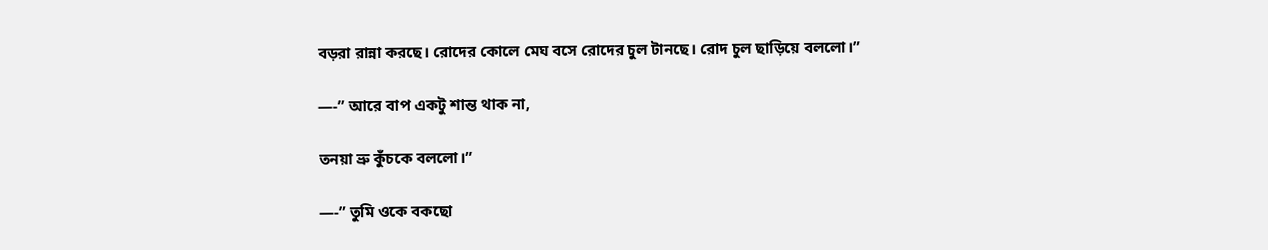বড়রা রান্না করছে। রোদের কোলে মেঘ বসে রোদের চুল টানছে। রোদ চুল ছাড়িয়ে বললো।”

—-” আরে বাপ একটু শান্ত থাক না,

তনয়া ভ্রু কুঁচকে বললো।”

—-” তুমি ওকে বকছো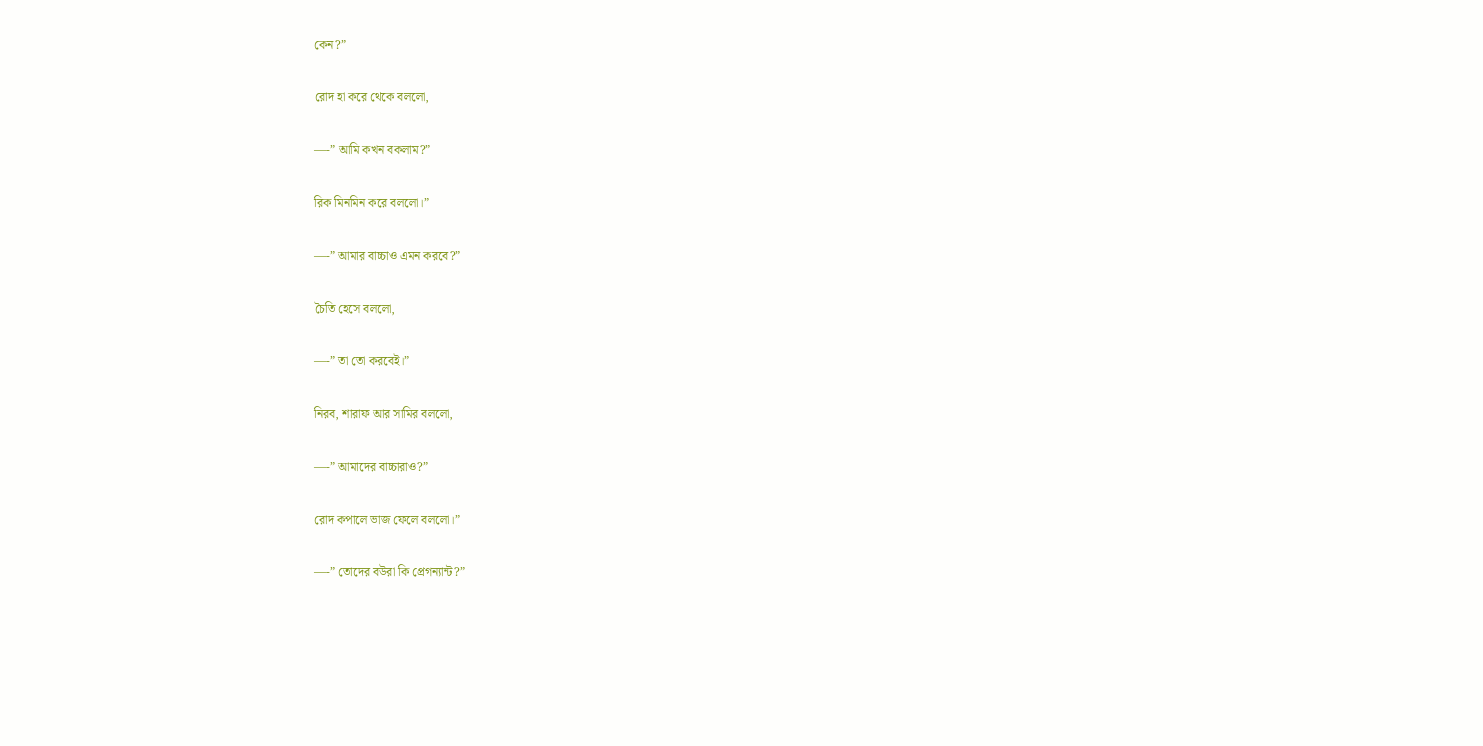কেন?”

রোদ হা করে থেকে বললো,

—-” আমি কখন বকলাম?”

রিক মিনমিন করে বললো।”

—-” আমার বাচ্চাও এমন করবে?”

চৈতি হেসে বললো,

—-” তা তো করবেই।”

নিরব, শারাফ আর সামির বললো,

—-” আমাদের বাচ্চারাও?”

রোদ কপালে ভাজ ফেলে বললো।”

—-” তোদের বউরা কি প্রেগন্যান্ট?”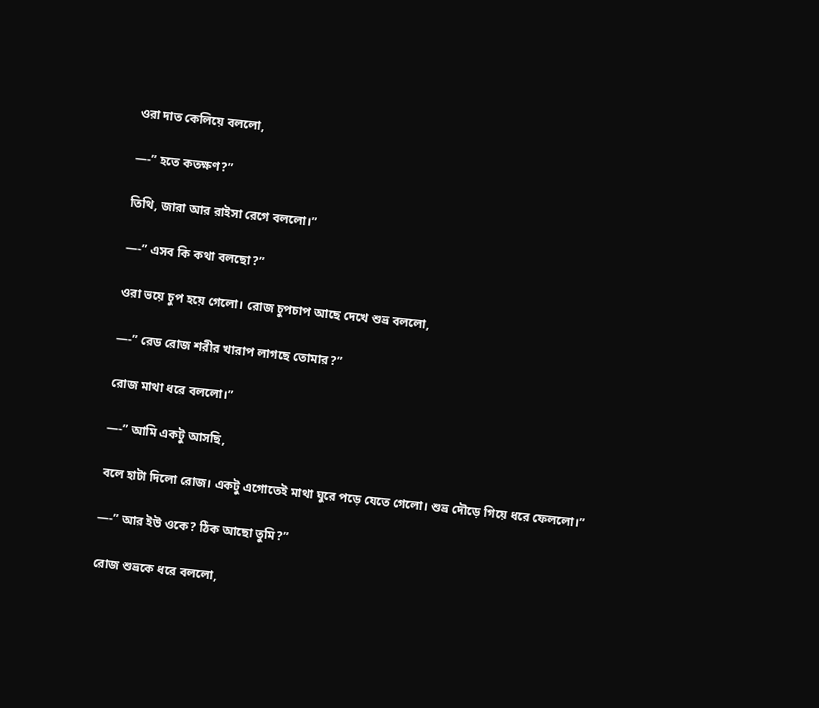ওরা দাত কেলিয়ে বললো,

—-” হতে কতক্ষণ?”

তিথি, জারা আর রাইসা রেগে বললো।”

—-” এসব কি কথা বলছো?”

ওরা ভয়ে চুপ হয়ে গেলো। রোজ চুপচাপ আছে দেখে শুভ্র বললো,

—-” রেড রোজ শরীর খারাপ লাগছে তোমার?”

রোজ মাথা ধরে বললো।”

—-” আমি একটু আসছি,

বলে হাটা দিলো রোজ। একটু এগোতেই মাথা ঘুরে পড়ে যেতে গেলো। শুভ্র দৌড়ে গিয়ে ধরে ফেললো।”

—-” আর ইউ ওকে? ঠিক আছো তুমি?”

রোজ শুভ্রকে ধরে বললো,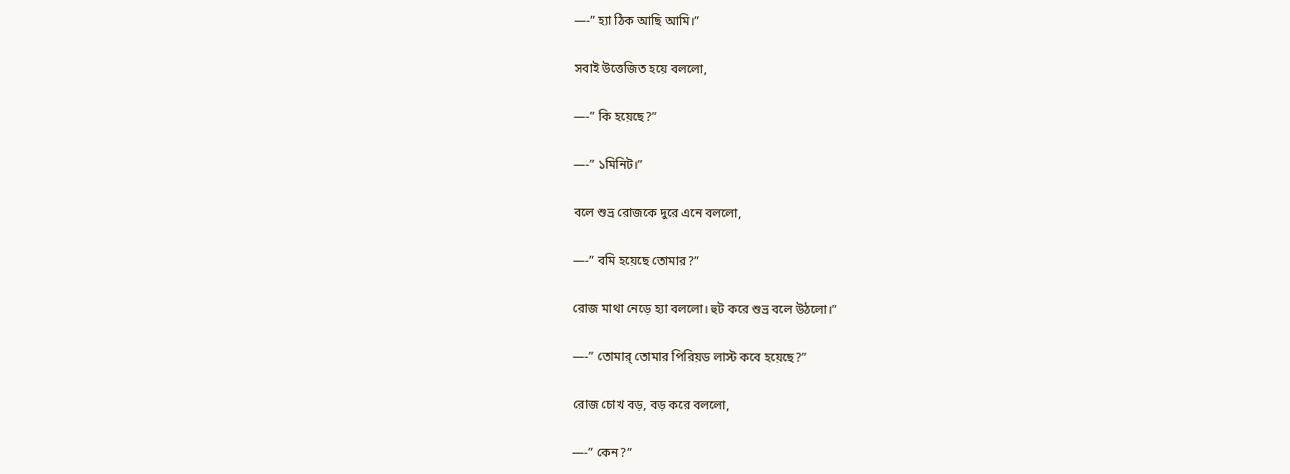—-” হ্যা ঠিক আছি আমি।”

সবাই উত্তেজিত হয়ে বললো,

—-” কি হয়েছে?”

—-” ১মিনিট।”

বলে শুভ্র রোজকে দুরে এনে বললো,

—-” বমি হয়েছে তোমার?”

রোজ মাথা নেড়ে হ্যা বললো। হুট করে শুভ্র বলে উঠলো।”

—-” তোমার্ তোমার পিরিয়ড লাস্ট কবে হয়েছে?”

রোজ চোখ বড়, বড় করে বললো,

—-” কেন?”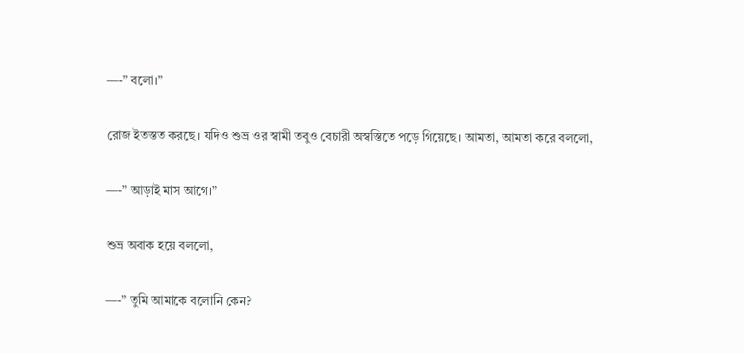—-” বলো।”

রোজ ইতস্তত করছে। যদিও শুভ্র ওর স্বামী তবুও বেচারী অস্বস্তিতে পড়ে গিয়েছে। আমতা, আমতা করে বললো,

—-” আড়াই মাস আগে।”

শুভ্র অবাক হয়ে বললো,

—-” তুমি আমাকে বলোনি কেন?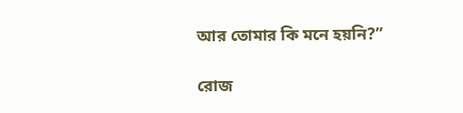আর তোমার কি মনে হয়নি?”

রোজ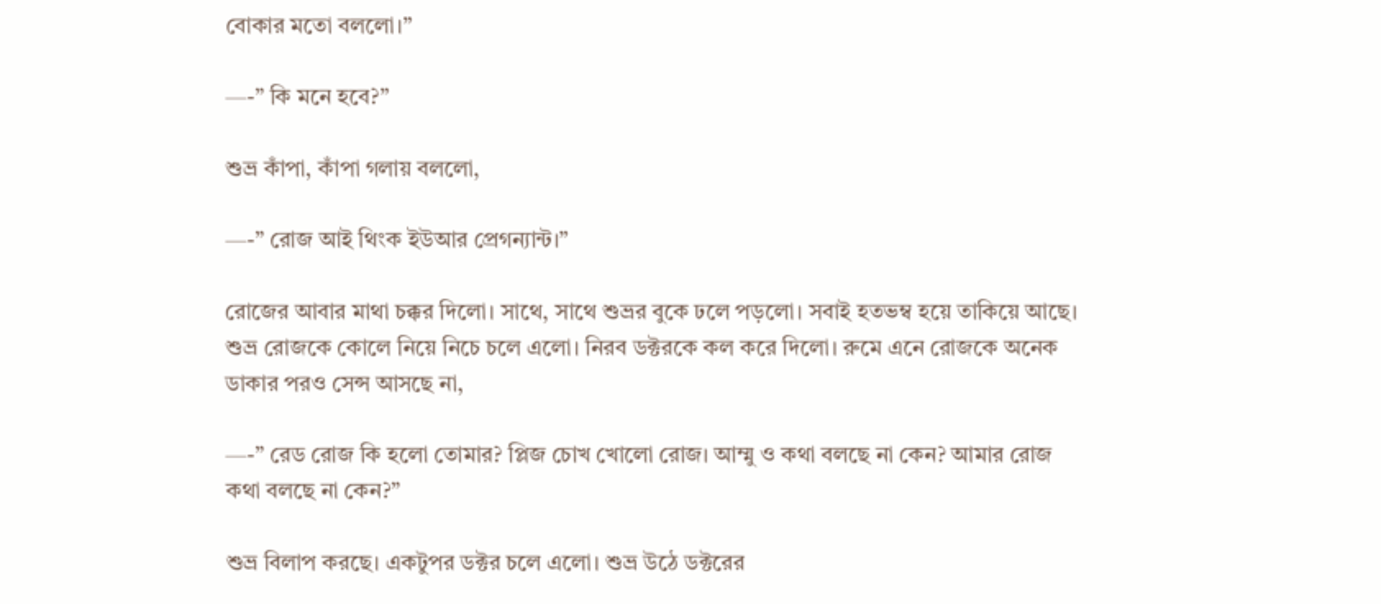বোকার মতো বললো।”

—-” কি মনে হবে?”

শুভ্র কাঁপা, কাঁপা গলায় বললো,

—-” রোজ আই থিংক ইউআর প্রেগন্যান্ট।”

রোজের আবার মাথা চক্কর দিলো। সাথে, সাথে শুভ্রর বুকে ঢলে পড়লো। সবাই হতভম্ব হয়ে তাকিয়ে আছে। শুভ্র রোজকে কোলে নিয়ে নিচে চলে এলো। নিরব ডক্টরকে কল করে দিলো। রুমে এনে রোজকে অনেক ডাকার পরও সেন্স আসছে না,

—-” রেড রোজ কি হলো তোমার? প্লিজ চোখ খোলো রোজ। আম্মু ও কথা বলছে না কেন? আমার রোজ কথা বলছে না কেন?”

শুভ্র বিলাপ করছে। একটুপর ডক্টর চলে এলো। শুভ্র উঠে ডক্টরের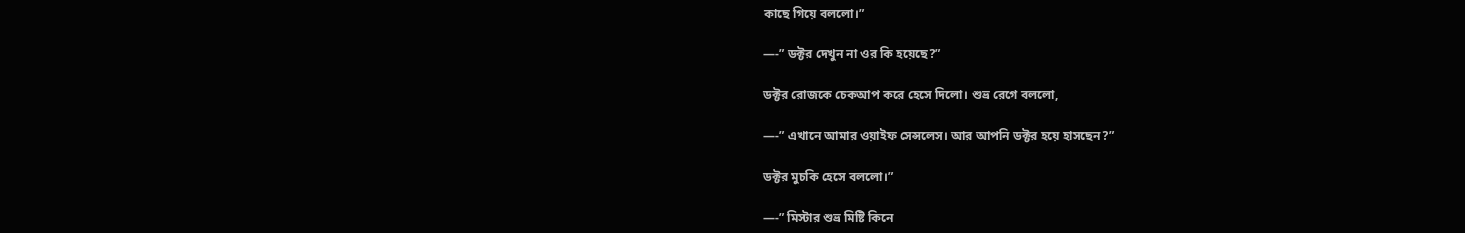কাছে গিয়ে বললো।”

—-” ডক্টর দেখুন না ওর কি হয়েছে?”

ডক্টর রোজকে চেকআপ করে হেসে দিলো। শুভ্র রেগে বললো,

—-” এখানে আমার ওয়াইফ সেন্সলেস। আর আপনি ডক্টর হয়ে হাসছেন?”

ডক্টর মুচকি হেসে বললো।”

—-” মিস্টার শুভ্র মিষ্টি কিনে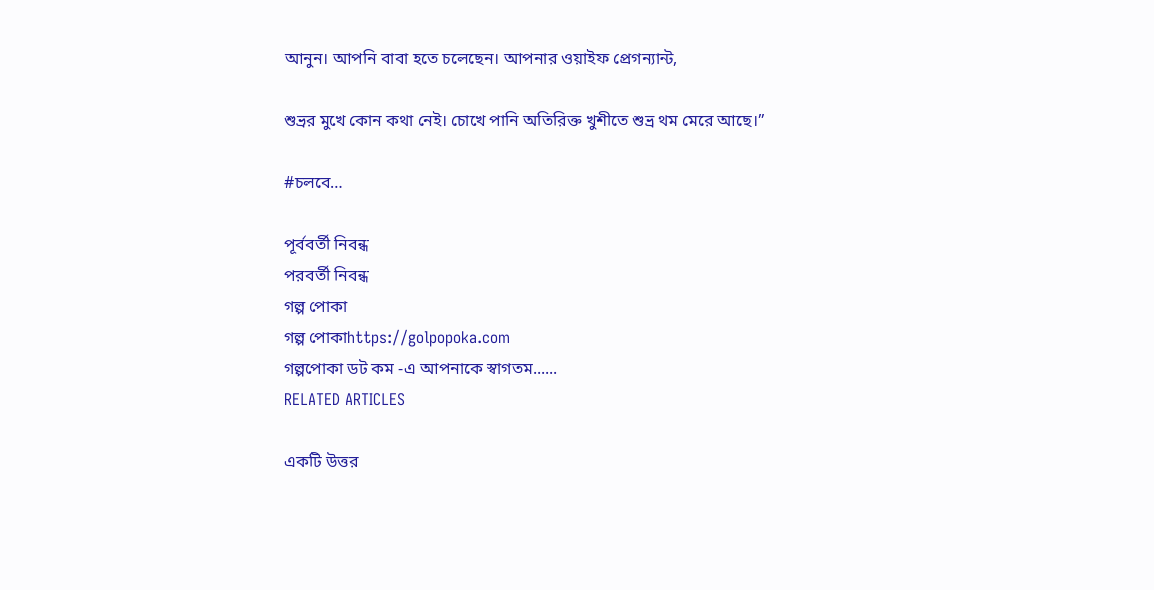আনুন। আপনি বাবা হতে চলেছেন। আপনার ওয়াইফ প্রেগন্যান্ট,

শুভ্রর মুখে কোন কথা নেই। চোখে পানি অতিরিক্ত খুশীতে শুভ্র থম মেরে আছে।”

#চলবে…

পূর্ববর্তী নিবন্ধ
পরবর্তী নিবন্ধ
গল্প পোকা
গল্প পোকাhttps://golpopoka.com
গল্পপোকা ডট কম -এ আপনাকে স্বাগতম......
RELATED ARTICLES

একটি উত্তর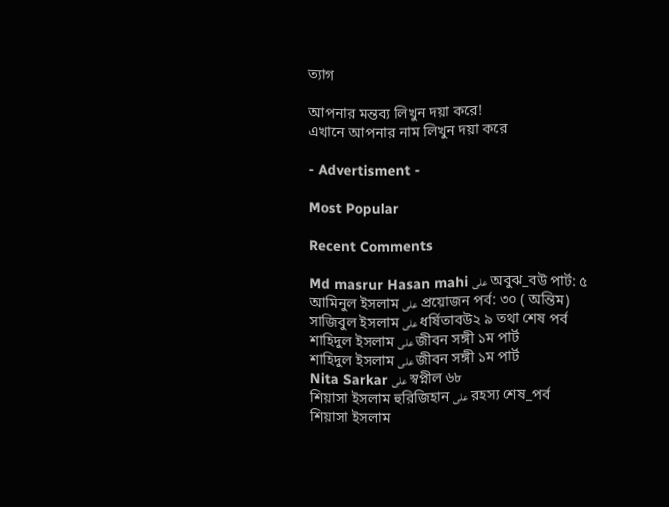ত্যাগ

আপনার মন্তব্য লিখুন দয়া করে!
এখানে আপনার নাম লিখুন দয়া করে

- Advertisment -

Most Popular

Recent Comments

Md masrur Hasan mahi على অবুঝ_বউ পার্ট: ৫
আমিনুল ইসলাম على প্রয়োজন পর্ব: ৩০ ( অন্তিম)
সাজিবুল ইসলাম على ধর্ষিতাবউ২ ৯ তথা শেষ পর্ব
শাহিদুল ইসলাম على জীবন সঙ্গী ১ম পার্ট
শাহিদুল ইসলাম على জীবন সঙ্গী ১ম পার্ট
Nita Sarkar على স্বপ্নীল ৬৮
শিয়াসা ইসলাম হুরিজিহান على রহস্য শেষ_পর্ব
শিয়াসা ইসলাম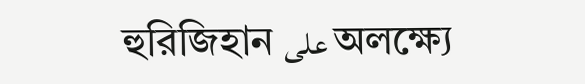হুরিজিহান على অলক্ষ্যে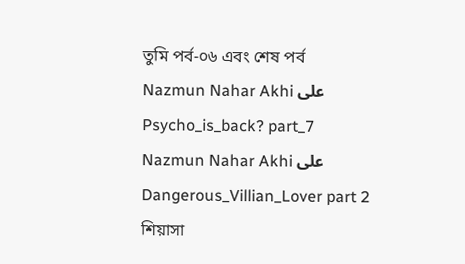তুমি পর্ব-০৬ এবং শেষ পর্ব
Nazmun Nahar Akhi على Psycho_is_back? part_7
Nazmun Nahar Akhi على Dangerous_Villian_Lover part 2
শিয়াসা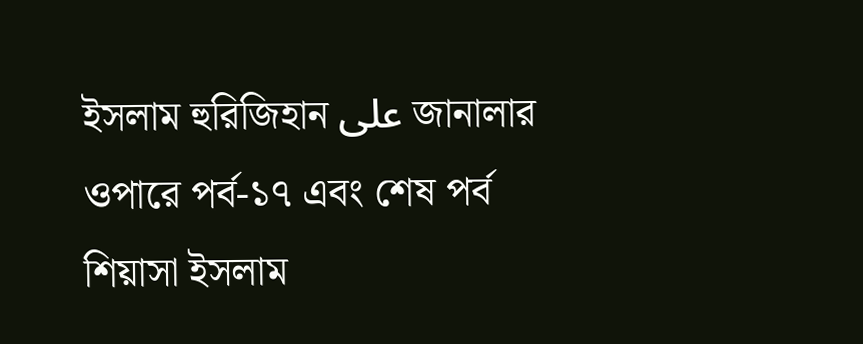ইসলাম হুরিজিহান على জানালার ওপারে পর্ব-১৭ এবং শেষ পর্ব
শিয়াসা ইসলাম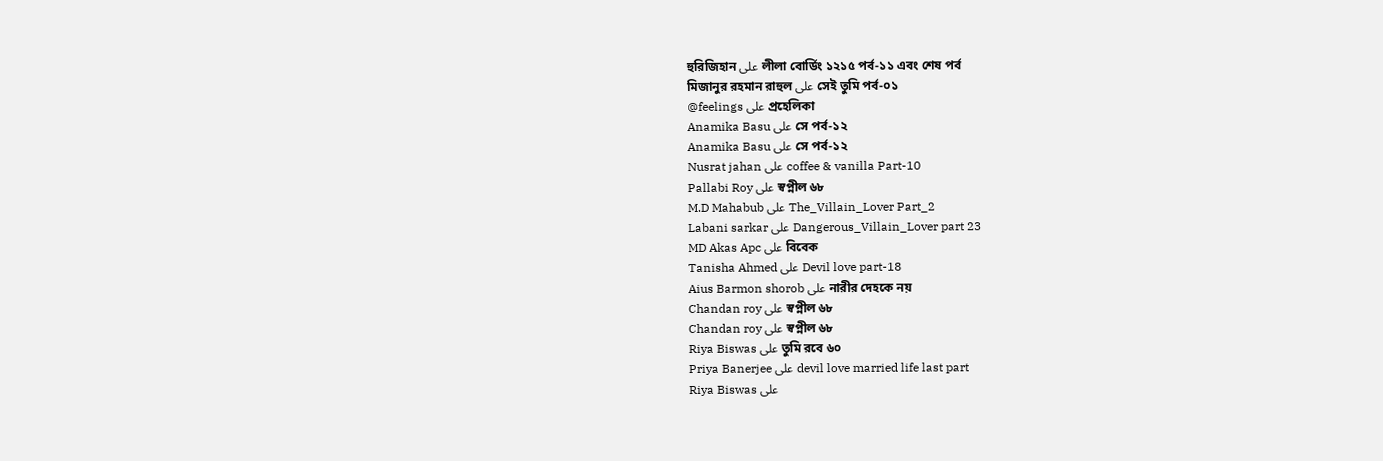হুরিজিহান على লীলা বোর্ডিং ১২১৫ পর্ব-১১ এবং শেষ পর্ব
মিজানুর রহমান রাহুল على সেই তুমি পর্ব-০১
@feelings على প্রহেলিকা
Anamika Basu على সে পর্ব-১২
Anamika Basu على সে পর্ব-১২
Nusrat jahan على coffee & vanilla Part-10
Pallabi Roy على স্বপ্নীল ৬৮
M.D Mahabub على The_Villain_Lover Part_2
Labani sarkar على Dangerous_Villain_Lover part 23
MD Akas Apc على বিবেক
Tanisha Ahmed على Devil love part-18
Aius Barmon shorob على নারীর দেহকে নয়
Chandan roy على স্বপ্নীল ৬৮
Chandan roy على স্বপ্নীল ৬৮
Riya Biswas على তুমি রবে ৬০
Priya Banerjee على devil love married life last part
Riya Biswas على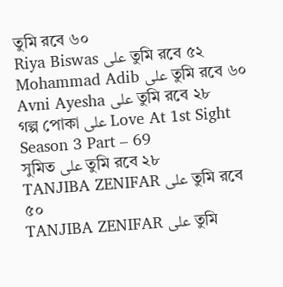তুমি রবে ৬০
Riya Biswas على তুমি রবে ৫২
Mohammad Adib على তুমি রবে ৬০
Avni Ayesha على তুমি রবে ২৮
গল্প পোকা على Love At 1st Sight Season 3 Part – 69
সুমিত على তুমি রবে ২৮
TANJIBA ZENIFAR على তুমি রবে ৫০
TANJIBA ZENIFAR على তুমি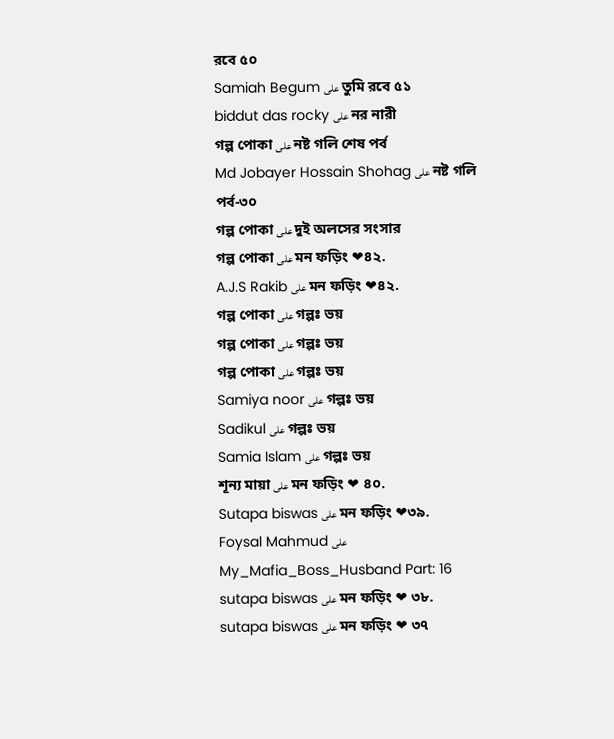রবে ৫০
Samiah Begum على তুমি রবে ৫১
biddut das rocky على নর নারী
গল্প পোকা على নষ্ট গলি শেষ পর্ব
Md Jobayer Hossain Shohag على নষ্ট গলি পর্ব-৩০
গল্প পোকা على দুই অলসের সংসার
গল্প পোকা على মন ফড়িং ❤৪২.
A.J.S Rakib على মন ফড়িং ❤৪২.
গল্প পোকা على গল্পঃ ভয়
গল্প পোকা على গল্পঃ ভয়
গল্প পোকা على গল্পঃ ভয়
Samiya noor على গল্পঃ ভয়
Sadikul على গল্পঃ ভয়
Samia Islam على গল্পঃ ভয়
শূন্য মায়া على মন ফড়িং ❤ ৪০.
Sutapa biswas على মন ফড়িং ❤৩৯.
Foysal Mahmud على My_Mafia_Boss_Husband Part: 16
sutapa biswas على মন ফড়িং ❤ ৩৮.
sutapa biswas على মন ফড়িং ❤ ৩৭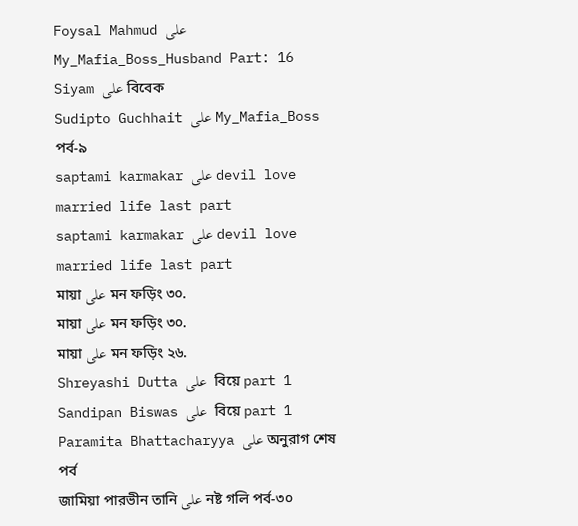Foysal Mahmud على My_Mafia_Boss_Husband Part: 16
Siyam على বিবেক
Sudipto Guchhait على My_Mafia_Boss পর্ব-৯
saptami karmakar على devil love married life last part
saptami karmakar على devil love married life last part
মায়া على মন ফড়িং ৩০.
মায়া على মন ফড়িং ৩০.
মায়া على মন ফড়িং ২৬.
Shreyashi Dutta على  বিয়ে part 1
Sandipan Biswas على  বিয়ে part 1
Paramita Bhattacharyya على অনুরাগ শেষ পর্ব
জামিয়া পারভীন তানি على নষ্ট গলি পর্ব-৩০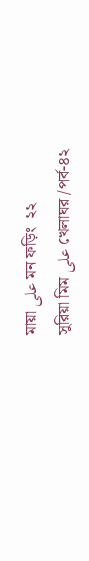মায়া على মন ফড়িং  ২২
সুরিয়া মিম على খেলাঘর /পর্ব-৪২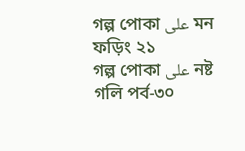গল্প পোকা على মন ফড়িং ২১
গল্প পোকা على নষ্ট গলি পর্ব-৩০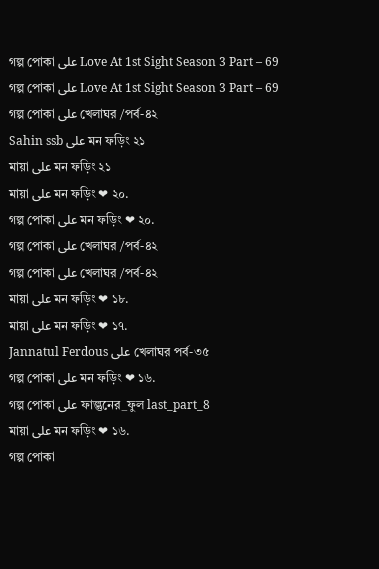গল্প পোকা على Love At 1st Sight Season 3 Part – 69
গল্প পোকা على Love At 1st Sight Season 3 Part – 69
গল্প পোকা على খেলাঘর /পর্ব-৪২
Sahin ssb على মন ফড়িং ২১
মায়া على মন ফড়িং ২১
মায়া على মন ফড়িং ❤ ২০.
গল্প পোকা على মন ফড়িং ❤ ২০.
গল্প পোকা على খেলাঘর /পর্ব-৪২
গল্প পোকা على খেলাঘর /পর্ব-৪২
মায়া على মন ফড়িং ❤ ১৮.
মায়া على মন ফড়িং ❤ ১৭.
Jannatul Ferdous على খেলাঘর পর্ব-৩৫
গল্প পোকা على মন ফড়িং ❤ ১৬.
গল্প পোকা على ফাল্গুনের_ফুল last_part_8
মায়া على মন ফড়িং ❤ ১৬.
গল্প পোকা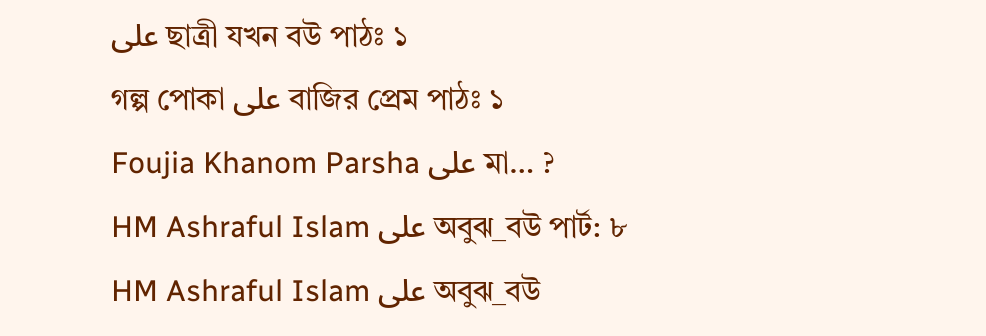على ছাত্রী যখন বউ পাঠঃ ১
গল্প পোকা على বাজির প্রেম পাঠঃ ১
Foujia Khanom Parsha على মা… ?
HM Ashraful Islam على অবুঝ_বউ পার্ট: ৮
HM Ashraful Islam على অবুঝ_বউ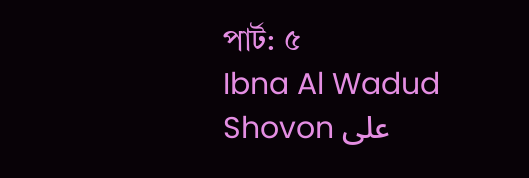পার্ট: ৫
Ibna Al Wadud Shovon على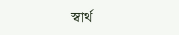স্বার্থ